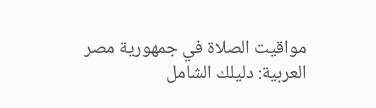مواقيت الصلاة في جمهورية مصر العربية: دليلك الشامل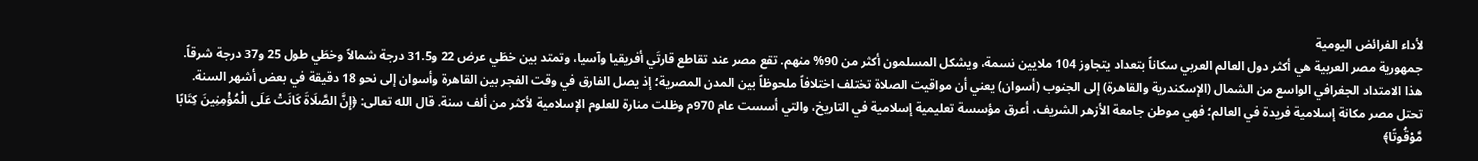لأداء الفرائض اليومية
جمهورية مصر العربية هي أكثر دول العالم العربي سكاناً بتعداد يتجاوز 104 ملايين نسمة، ويشكل المسلمون أكثر من 90% منهم. تقع مصر عند تقاطع قارتَي أفريقيا وآسيا، وتمتد بين خطَي عرض 22 و31.5 درجة شمالاً وخطَي طول 25 و37 درجة شرقاً. هذا الامتداد الجغرافي الواسع من الشمال (الإسكندرية والقاهرة) إلى الجنوب (أسوان) يعني أن مواقيت الصلاة تختلف اختلافاً ملحوظاً بين المدن المصرية؛ إذ يصل الفارق في وقت الفجر بين القاهرة وأسوان إلى نحو 18 دقيقة في بعض أشهر السنة.
تحتل مصر مكانة إسلامية فريدة في العالم؛ فهي موطن جامعة الأزهر الشريف، أعرق مؤسسة تعليمية إسلامية في التاريخ، والتي أسست عام 970م وظلت منارة للعلوم الإسلامية لأكثر من ألف سنة. قال الله تعالى: ﴿إِنَّ الصَّلَاةَ كَانَتْ عَلَى الْمُؤْمِنِينَ كِتَابًا مَّوْقُوتًا﴾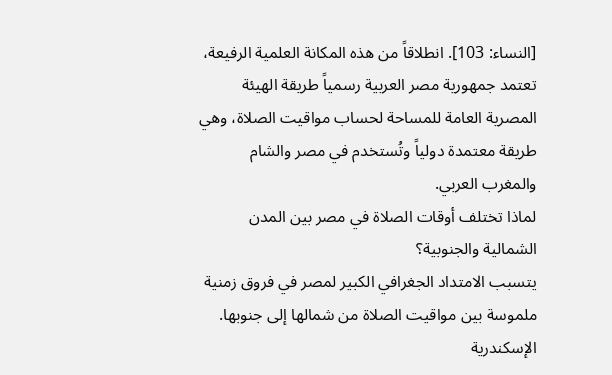[النساء: 103]. انطلاقاً من هذه المكانة العلمية الرفيعة، تعتمد جمهورية مصر العربية رسمياً طريقة الهيئة المصرية العامة للمساحة لحساب مواقيت الصلاة، وهي طريقة معتمدة دولياً وتُستخدم في مصر والشام والمغرب العربي.
لماذا تختلف أوقات الصلاة في مصر بين المدن الشمالية والجنوبية؟
يتسبب الامتداد الجغرافي الكبير لمصر في فروق زمنية ملموسة بين مواقيت الصلاة من شمالها إلى جنوبها. الإسكندرية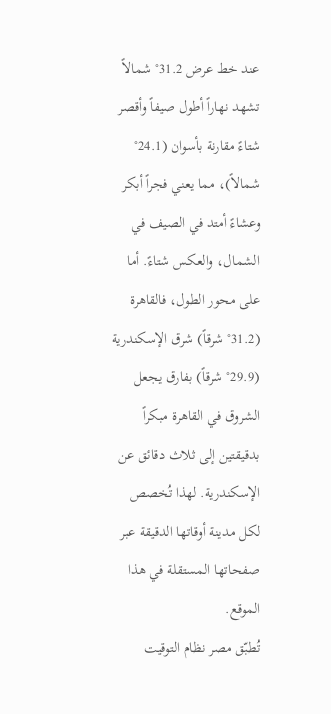عند خط عرض 31.2° شمالاً تشهد نهاراً أطول صيفاً وأقصر شتاءً مقارنة بأسوان (24.1° شمالاً)، مما يعني فجراً أبكر وعشاءً أمتد في الصيف في الشمال، والعكس شتاءً. أما على محور الطول، فالقاهرة (31.2° شرقاً) شرق الإسكندرية (29.9° شرقاً) بفارق يجعل الشروق في القاهرة مبكراً بدقيقتين إلى ثلاث دقائق عن الإسكندرية. لهذا تُخصص لكل مدينة أوقاتها الدقيقة عبر صفحاتها المستقلة في هذا الموقع.
تُطبّق مصر نظام التوقيت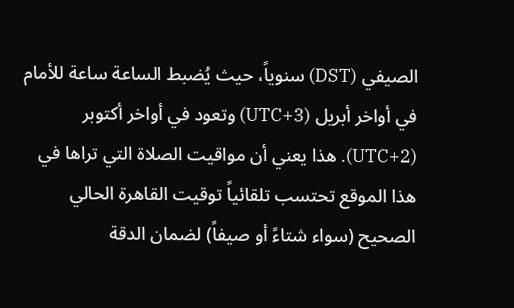الصيفي (DST) سنوياً، حيث يُضبط الساعة ساعة للأمام في أواخر أبريل (UTC+3) وتعود في أواخر أكتوبر (UTC+2). هذا يعني أن مواقيت الصلاة التي تراها في هذا الموقع تحتسب تلقائياً توقيت القاهرة الحالي الصحيح (سواء شتاءً أو صيفاً) لضمان الدقة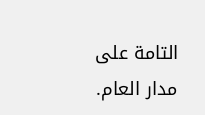التامة على مدار العام.